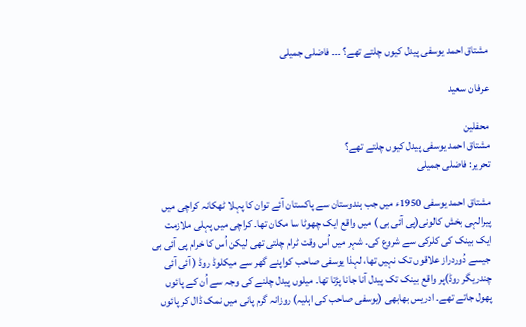مشتاق احمد یوسفی پیدل کیوں چلتے تھے؟ ۔۔۔ فاضلی جمیلی

عرفان سعید

محفلین
مشتاق احمد یوسفی پیدل کیوں چلتے تھے؟
تحریر: فاضلی جمیلی

مشتاق احمد یوسفی 1950ء میں جب ہندوستان سے پاکستان آئے توان کا پہلا ٹھکانہ کراچی میں پیرالہی بخش کالونی(پی آئی بی ) میں واقع ایک چھوٹا سا مکان تھا۔ کراچی میں پہلی ملازمت ایک بینک کی کلرکی سے شروع کی۔ شہر میں اُس وقت ٹرام چلتی تھی لیکن اُس کا خرام پی آئی بی جیسے دُوردراز علاقوں تک نہیں تھا، لہذا یوسفی صاحب کواپنے گھر سے میکلوڈ روڈ ( آئی آئی چندریگر روڈ)پر واقع بینک تک پیدل آنا جانا پڑتا تھا۔ میلوں پیدل چلنے کی وجہ سے اُن کے پائوں پھول جاتے تھے۔ ادریس بھابھی (یوسفی صاحب کی اہلیہ) روزانہ گرم پانی میں نمک ڈال کر پائوں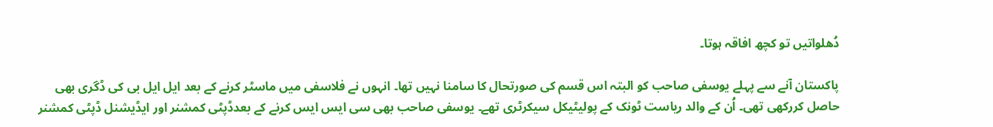دُھلواتیں تو کچھ افاقہ ہوتا۔

پاکستان آنے سے پہلے یوسفی صاحب کو البتہ اس قسم کی صورتحال کا سامنا نہیں تھا۔ انہوں نے فلاسفی میں ماسٹر کرنے کے بعد ایل ایل بی کی ڈگری بھی حاصل کررکھی تھی۔ اُن کے والد ریاست ٹونک کے پولیٹیکل سیکرٹری تھے۔ یوسفی صاحب بھی سی ایس ایس کرنے کے بعدڈپٹی کمشنر اور ایڈیشنل ڈپٹی کمشنر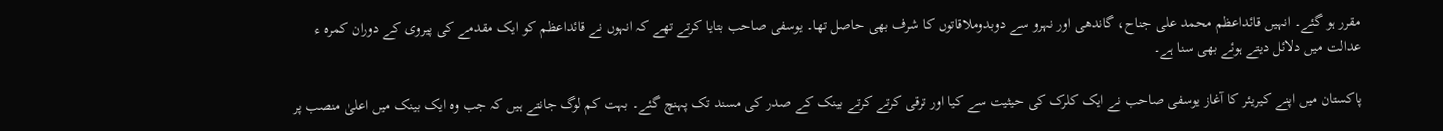مقرر ہو گئے۔ انہیں قائداعظم محمد علی جناح، گاندھی اور نہرو سے دوبدوملاقاتوں کا شرف بھی حاصل تھا۔ یوسفی صاحب بتایا کرتے تھے کہ انہوں نے قائداعظم کو ایک مقدمے کی پیروی کے دوران کمرہ ء عدالت میں دلائل دیتے ہوئے بھی سنا ہے۔

پاکستان میں اپنے کیریئر کا آغاز یوسفی صاحب نے ایک کلرک کی حیثیت سے کیا اور ترقی کرتے کرتے بینک کے صدر کی مسند تک پہنچ گئے۔ بہت کم لوگ جانتے ہیں کہ جب وہ ایک بینک میں اعلیٰ منصب پر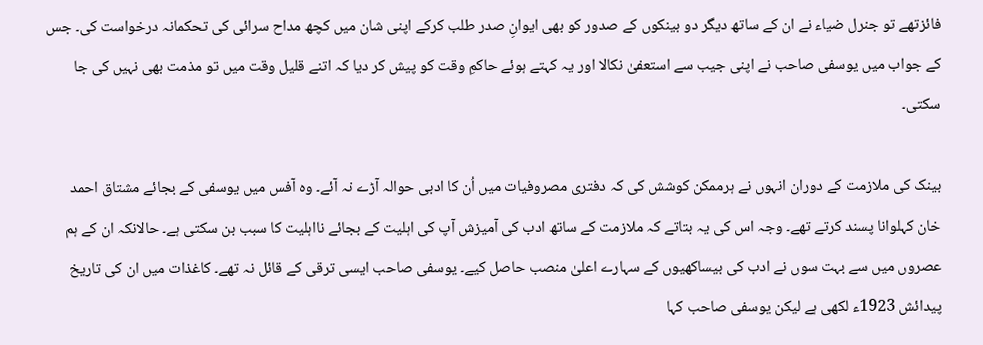فائزتھے تو جنرل ضیاء نے ان کے ساتھ دیگر دو بینکوں کے صدور کو بھی ایوانِ صدر طلب کرکے اپنی شان میں کچھ مداح سرائی کی تحکمانہ درخواست کی۔ جس کے جواب میں یوسفی صاحب نے اپنی جیب سے استعفیٰ نکالا اور یہ کہتے ہوئے حاکمِ وقت کو پیش کر دیا کہ اتنے قلیل وقت میں تو مذمت بھی نہیں کی جا سکتی۔

بینک کی ملازمت کے دوران انہوں نے ہرممکن کوشش کی کہ دفتری مصروفیات میں اُن کا ادبی حوالہ آڑے نہ آئے۔ وہ آفس میں یوسفی کے بجائے مشتاق احمد خان کہلوانا پسند کرتے تھے۔ وجہ اس کی یہ بتاتے کہ ملازمت کے ساتھ ادب کی آمیزش آپ کی اہلیت کے بجائے نااہلیت کا سبب بن سکتی ہے۔ حالانکہ ان کے ہم عصروں میں سے بہت سوں نے ادب کی بیساکھیوں کے سہارے اعلیٰ منصب حاصل کیے۔ یوسفی صاحب ایسی ترقی کے قائل نہ تھے۔ کاغذات میں ان کی تاریخ پیدائش 1923ء لکھی ہے لیکن یوسفی صاحب کہا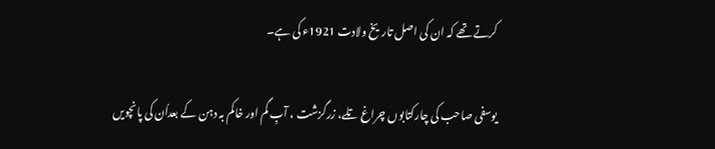کرتے تھے کہ ان کی اصل تاریخ ولادت 1921ء کی ہے۔

یوسفی صاحب کی چارکتابوں چراغ تلے، زرگزشت ، آبِ گم اور خاکم بہ دہن کے بعداُن کی پانچویں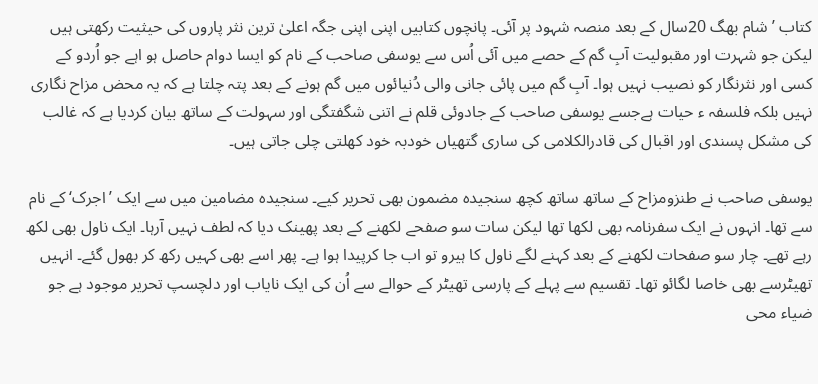کتاب ’شام بھگ 20سال کے بعد منصہ شہود پر آئی۔ پانچوں کتابیں اپنی اپنی جگہ اعلیٰ ترین نثر پاروں کی حیثیت رکھتی ہیں لیکن جو شہرت اور مقبولیت آبِ گم کے حصے میں آئی اُس سے یوسفی صاحب کے نام کو ایسا دوام حاصل ہو اہے جو اُردو کے کسی اور نثرنگار کو نصیب نہیں ہوا۔ آبِ گم میں پائی جانی والی دُنیائوں میں گم ہونے کے بعد پتہ چلتا ہے کہ یہ محض مزاح نگاری نہیں بلکہ فلسفہ ء حیات ہےجسے یوسفی صاحب کے جادوئی قلم نے اتنی شگفتگی اور سہولت کے ساتھ بیان کردیا ہے کہ غالب کی مشکل پسندی اور اقبال کی قادرالکلامی کی ساری گتھیاں خودبہ خود کھلتی چلی جاتی ہیں۔

یوسفی صاحب نے طنزومزاح کے ساتھ ساتھ کچھ سنجیدہ مضمون بھی تحریر کیے۔ سنجیدہ مضامین میں سے ایک ’اجرک‘ کے نام سے تھا۔ انہوں نے ایک سفرنامہ بھی لکھا تھا لیکن سات سو صفحے لکھنے کے بعد پھینک دیا کہ لطف نہیں آرہا۔ ایک ناول بھی لکھ رہے تھے۔ چار سو صفحات لکھنے کے بعد کہنے لگے ناول کا ہیرو تو اب جا کرپیدا ہوا ہے۔ پھر اسے بھی کہیں رکھ کر بھول گئے۔ انہیں تھیٹرسے بھی خاصا لگائو تھا۔ تقسیم سے پہلے کے پارسی تھیٹر کے حوالے سے اُن کی ایک نایاب اور دلچسپ تحریر موجود ہے جو ضیاء محی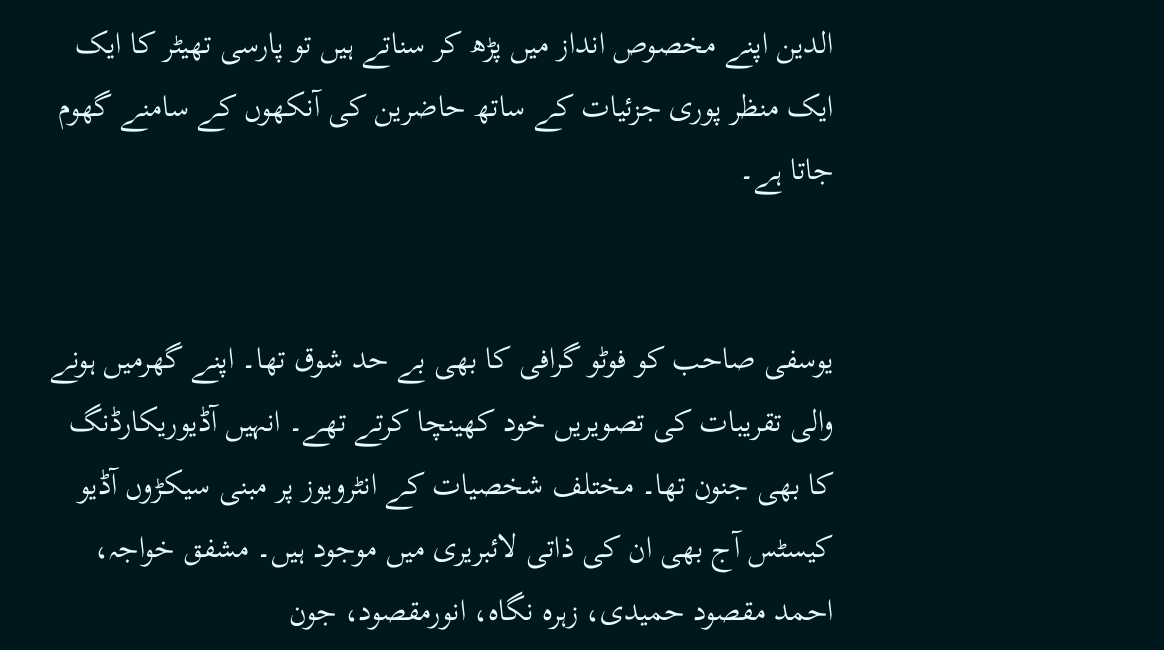الدین اپنے مخصوص انداز میں پڑھ کر سناتے ہیں تو پارسی تھیٹر کا ایک ایک منظر پوری جزئیات کے ساتھ حاضرین کی آنکھوں کے سامنے گھوم جاتا ہے۔


یوسفی صاحب کو فوٹو گرافی کا بھی بے حد شوق تھا۔ اپنے گھرمیں ہونے والی تقریبات کی تصویریں خود کھینچا کرتے تھے۔ انہیں آڈیوریکارڈنگ کا بھی جنون تھا۔ مختلف شخصیات کے انٹرویوز پر مبنی سیکڑوں آڈیو کیسٹس آج بھی ان کی ذاتی لائبریری میں موجود ہیں۔ مشفق خواجہ، احمد مقصود حمیدی، زہرہ نگاہ، انورمقصود، جون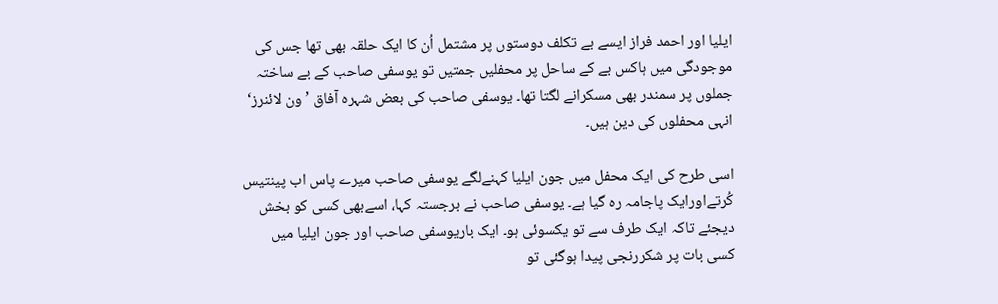ایلیا اور احمد فراز ایسے بے تکلف دوستوں پر مشتمل اُن کا ایک حلقہ بھی تھا جس کی موجودگی میں ہاکس بے کے ساحل پر محفلیں جمتیں تو یوسفی صاحب کے بے ساختہ جملوں پر سمندر بھی مسکرانے لگتا تھا۔ یوسفی صاحب کی بعض شہرہ آفاق ’ون لائنرز‘ انہی محفلوں کی دین ہیں۔

اسی طرح کی ایک محفل میں جون ایلیا کہنےلگے یوسفی صاحب میرے پاس اب پینتیس کُرتےاورایک پاجامہ رہ گیا ہے۔ یوسفی صاحب نے برجستہ کہا، اسےبھی کسی کو بخش دیجئے تاکہ ایک طرف سے تو یکسوئی ہو۔ ایک باریوسفی صاحب اور جون ایلیا میں کسی بات پر شکررنجی پیدا ہوگئی تو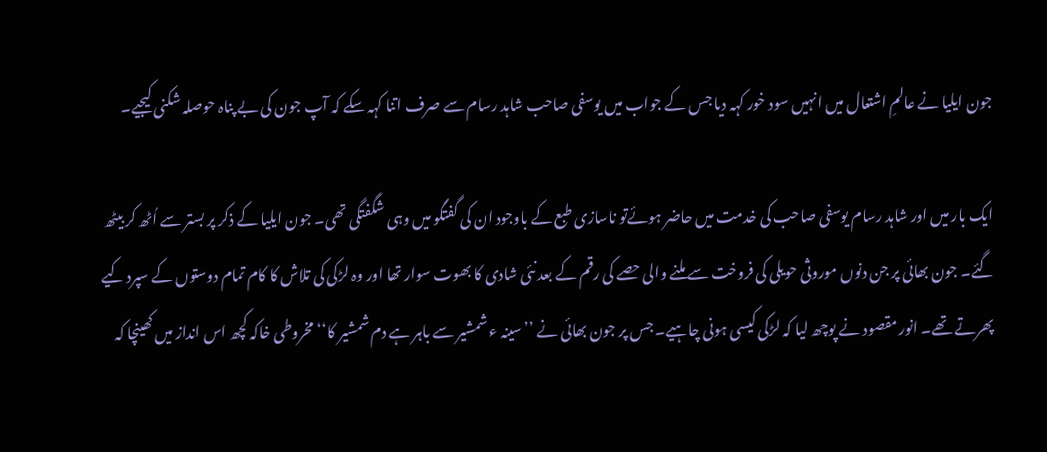جون ایلیا نے عالمِ اشتعال میں انہیں سود خور کہہ دیا جس کے جواب میں یوسفی صاحب شاہد رسام سے صرف اتنا کہہ سکے کہ آپ جون کی بے پناہ حوصلہ شکنی کیجیے۔

ایک بار میں اور شاہد رسام یوسفی صاحب کی خدمت میں حاضر ہوئےتو ناسازی طبع کے باوجود ان کی گفتگو میں وہی شگفتگی تھی۔ جون ایلیا کے ذکر پر بستر سے اُٹھ کر بیٹھ گئے۔ جون بھائی پر جن دنوں موروثی حویلی کی فروخت سے ملنے والی حصے کی رقم کے بعد نئی شادی کا بھوت سوار تھا اور وہ لڑکی کی تلاش کا کام تمام دوستوں کے سپرد کیے پھرتے تھے۔ انور مقصود نے پوچھ لیا کہ لڑکی کیسی ہونی چاہیے۔ جس پر جون بھائی نے ’’سینہ ء شمشیر سے باہر ہے دم شمشیر کا‘‘ مخروطی خاکہ کچھ اس انداز میں کھینچا کہ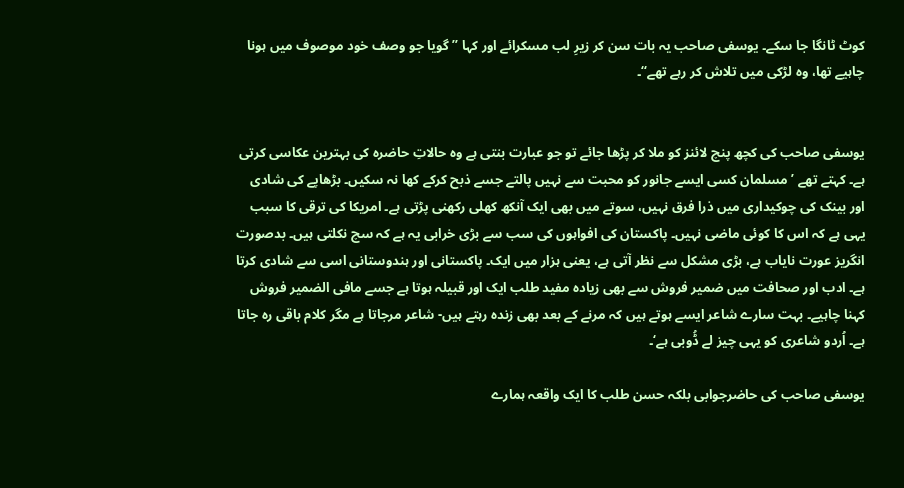کوٹ ٹانگا جا سکے۔ یوسفی صاحب یہ بات سن کر زیرِ لب مسکرائے اور کہا ’’ گویا جو وصف خود موصوف میں ہونا چاہیے تھا، وہ لڑکی میں تلاش کر رہے تھے‘‘۔


یوسفی صاحب کی کچھ پنچ لائنز کو ملا کر پڑھا جائے تو جو عبارت بنتی ہے وہ حالاتِ حاضرہ کی بہترین عکاسی کرتی ہے۔ کہتے تھے ’مسلمان کسی ایسے جانور کو محبت سے نہیں پالتے جسے ذبح کرکے کھا نہ سکیں۔ بڑھاپے کی شادی اور بینک کی چوکیداری میں ذرا فرق نہیں، سوتے میں بھی ایک آنکھ کھلی رکھنی پڑتی ہے۔ امریکا کی ترقی کا سبب یہی ہے کہ اس کا کوئی ماضی نہیں۔ پاکستان کی افواہوں کی سب سے بڑی خرابی یہ ہے کہ سچ نکلتی ہیں۔ بدصورت انگریز عورت نایاب ہے، بڑی مشکل سے نظر آتی ہے، یعنی ہزار میں ایک۔ پاکستانی اور ہندوستانی اسی سے شادی کرتا ہے۔ ادب اور صحافت میں ضمیر فروش سے بھی زیادہ مفید طلب ایک اور قبیلہ ہوتا ہے جسے مافی الضمیر فروش کہنا چاہیے۔ بہت سارے شاعر ایسے ہوتے ہیں کہ مرنے کے بعد بھی زندہ رہتے ہیں- شاعر مرجاتا ہے مگر کلام باقی رہ جاتا ہے۔ اُردو شاعری کو یہی چیز لے ڈُوبی ہے‘۔

یوسفی صاحب کی حاضرجوابی بلکہ حسن طلب کا ایک واقعہ ہمارے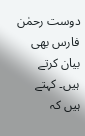دوست رحمٰن فارس بھی بیان کرتے ہیں۔ کہتے ہیں کہ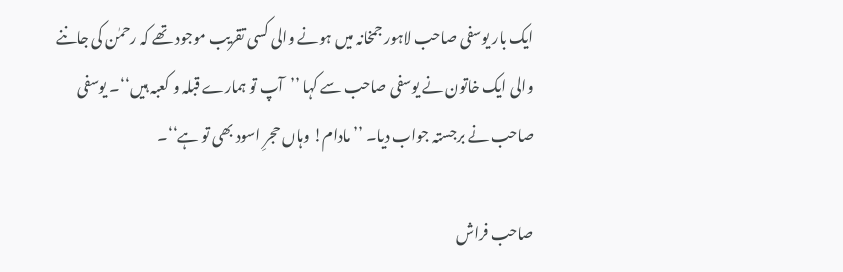ایک بار یوسفی صاحب لاہور جمخانہ میں ہونے والی کسی تقریب موجود تھے کہ رحمٰن کی جاننے والی ایک خاتون نے یوسفی صاحب سے کہا ’’آپ تو ہمارے قبلہ و کعبہ ہیں‘‘۔ یوسفی صاحب نے برجستہ جواب دیا۔ ’’مادام! وہاں حجرِ اسود بھی تو ہے‘‘۔

صاحب فراش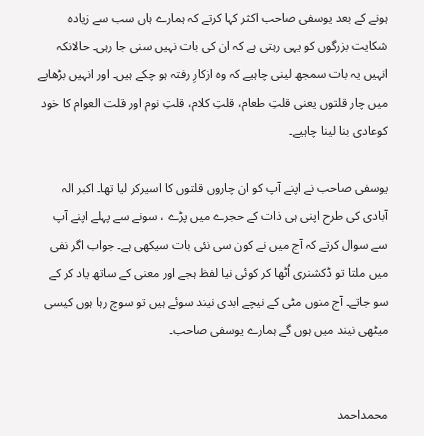ہونے کے بعد یوسفی صاحب اکثر کہا کرتے کہ ہمارے ہاں سب سے زیادہ شکایت بزرگوں کو یہی رہتی ہے کہ ان کی بات نہیں سنی جا رہی۔ حالانکہ انہیں یہ بات سمجھ لینی چاہیے کہ وہ ازکارِ رفتہ ہو چکے ہیں۔ اور انہیں بڑھاپے میں چار قلتوں یعنی قلتِ طعام، قلتِ کلام، قلتِ نوم اور قلت العوام کا خود کوعادی بنا لینا چاہیے۔

یوسفی صاحب نے اپنے آپ کو ان چاروں قلتوں کا اسیرکر لیا تھا۔ اکبر الہ آبادی کی طرح اپنی ہی ذات کے حجرے میں پڑے ، سونے سے پہلے اپنے آپ سے سوال کرتے کہ آج میں نے کون سی نئی بات سیکھی ہے۔ جواب اگر نفی میں ملتا تو ڈکشنری اُٹھا کر کوئی نیا لفظ ہجے اور معنی کے ساتھ یاد کر کے سو جاتے۔ آج منوں مٹی کے نیچے ابدی نیند سوئے ہیں تو سوچ رہا ہوں کیسی میٹھی نیند میں ہوں گے ہمارے یوسفی صاحب۔


محمداحمد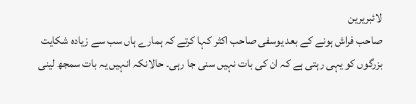لائبریرین
صاحب فراش ہونے کے بعد یوسفی صاحب اکثر کہا کرتے کہ ہمارے ہاں سب سے زیادہ شکایت بزرگوں کو یہی رہتی ہے کہ ان کی بات نہیں سنی جا رہی۔ حالانکہ انہیں یہ بات سمجھ لینی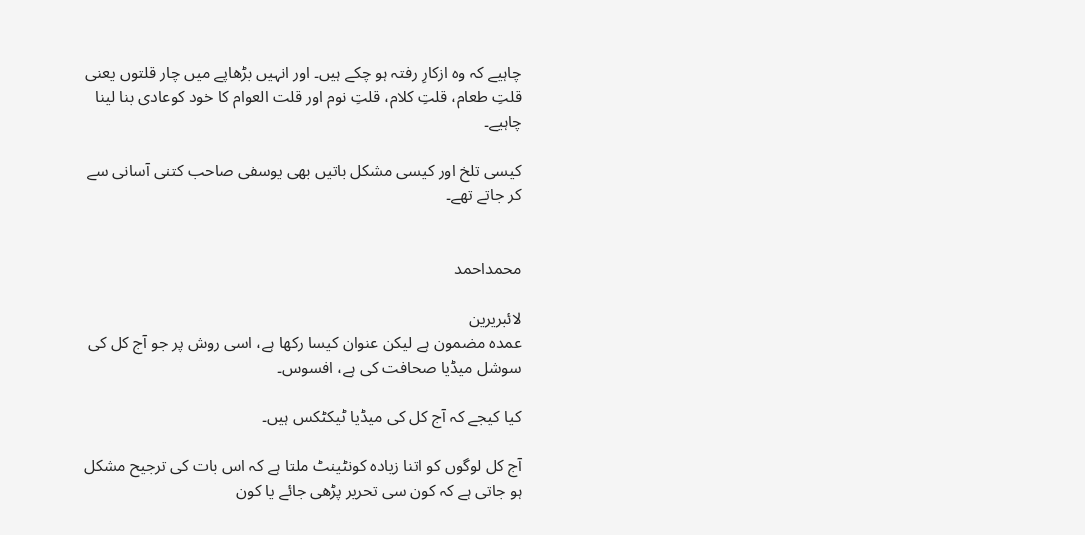چاہیے کہ وہ ازکارِ رفتہ ہو چکے ہیں۔ اور انہیں بڑھاپے میں چار قلتوں یعنی قلتِ طعام، قلتِ کلام، قلتِ نوم اور قلت العوام کا خود کوعادی بنا لینا چاہیے۔

کیسی تلخ اور کیسی مشکل باتیں بھی یوسفی صاحب کتنی آسانی سے کر جاتے تھے۔


محمداحمد

لائبریرین
عمدہ مضمون ہے لیکن عنوان کیسا رکھا ہے، اسی روش پر جو آج کل کی سوشل میڈیا صحافت کی ہے، افسوس۔

کیا کیجے کہ آج کل کی میڈیا ٹیکٹکس ہیں۔

آج کل لوگوں کو اتنا زیادہ کونٹینٹ ملتا ہے کہ اس بات کی ترجیح مشکل ہو جاتی ہے کہ کون سی تحریر پڑھی جائے یا کون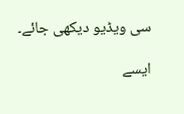سی ویڈیو دیکھی جائے۔

ایسے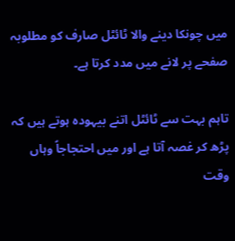میں چونکا دینے والا ٹائٹل صارف کو مطلوبہ صفحے پر لانے میں مدد کرتا ہے۔

تاہم بہت سے ٹائٹل اتنے بیہودہ ہوتے ہیں کہ پڑھ کر غصہ آتا ہے اور میں احتجاجاً وہاں وقت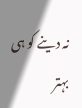نہ دینے کو ہی بہتر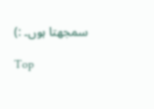سمجھتا ہوں۔ :)

Top